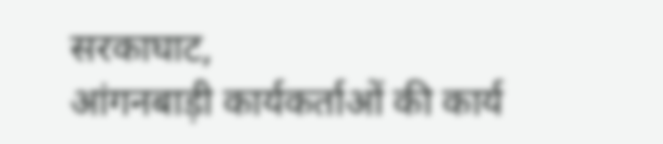सरकाघाट,
आंगनबाड़ी कार्यकर्ताओं की कार्य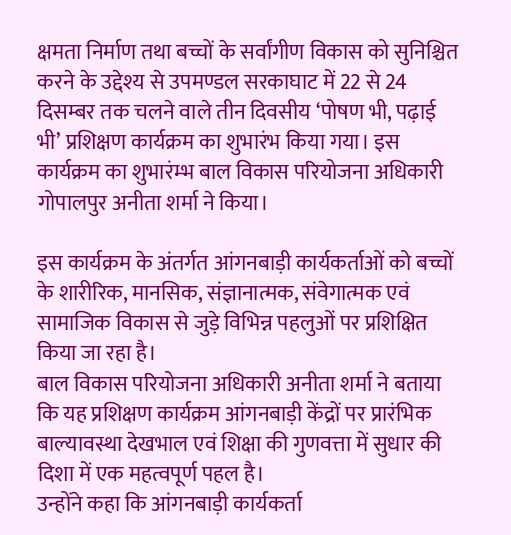क्षमता निर्माण तथा बच्चों के सर्वांगीण विकास को सुनिश्चित करने के उद्देश्य से उपमण्डल सरकाघाट में 22 से 24 दिसम्बर तक चलने वाले तीन दिवसीय ‘पोषण भी, पढ़ाई भी’ प्रशिक्षण कार्यक्रम का शुभारंभ किया गया। इस कार्यक्रम का शुभारंम्भ बाल विकास परियोजना अधिकारी गोपालपुर अनीता शर्मा ने किया।

इस कार्यक्रम के अंतर्गत आंगनबाड़ी कार्यकर्ताओं को बच्चों के शारीरिक, मानसिक, संज्ञानात्मक, संवेगात्मक एवं सामाजिक विकास से जुड़े विभिन्न पहलुओं पर प्रशिक्षित किया जा रहा है।
बाल विकास परियोजना अधिकारी अनीता शर्मा ने बताया कि यह प्रशिक्षण कार्यक्रम आंगनबाड़ी केंद्रों पर प्रारंभिक बाल्यावस्था देखभाल एवं शिक्षा की गुणवत्ता में सुधार की दिशा में एक महत्वपूर्ण पहल है।
उन्होंने कहा कि आंगनबाड़ी कार्यकर्ता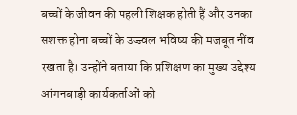बच्चों के जीवन की पहली शिक्षक होती हैं और उनका सशक्त होना बच्चों के उज्ज्वल भविष्य की मजबूत नींव रखता है। उन्होंने बताया कि प्रशिक्षण का मुख्य उद्देश्य आंगनबाड़ी कार्यकर्ताओं को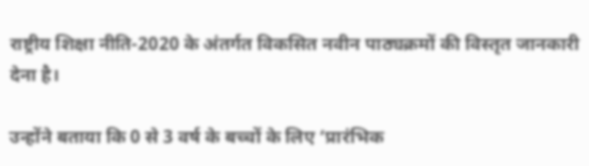राष्ट्रीय शिक्षा नीति-2020 के अंतर्गत विकसित नवीन पाठ्यक्रमों की विस्तृत जानकारी देना है।

उन्होंने बताया कि 0 से 3 वर्ष के बच्चों के लिए ‘प्रारंभिक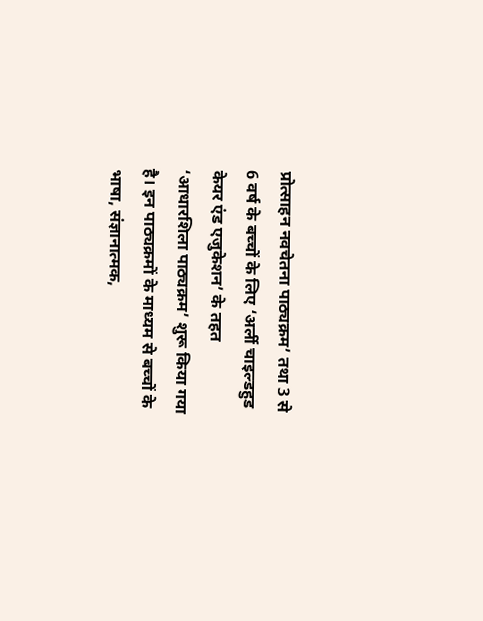प्रोत्साहन नवचेतना पाठ्यक्रम’ तथा 3 से 6 वर्ष के बच्चों के लिए ‘अर्ली चाइल्डहुड केयर एंड एजुकेशन’ के तहत ‘आधारशिला पाठ्यक्रम’ शुरू किया गया है। इन पाठ्यक्रमों के माध्यम से बच्चों के भाषा, संज्ञानात्मक,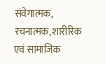संवेगात्मक, रचनात्मक, शारीरिक एवं सामाजिक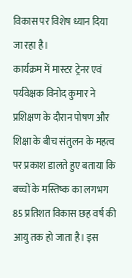विकास पर विशेष ध्यान दिया जा रहा है।
कार्यक्रम में मास्टर ट्रेनर एवं पर्यवेक्षक विनोद कुमार ने प्रशिक्षण के दौरान पोषण और शिक्षा के बीच संतुलन के महत्व पर प्रकाश डालते हुए बताया कि बच्चों के मस्तिष्क का लगभग 85 प्रतिशत विकास छह वर्ष की आयु तक हो जाता है। इस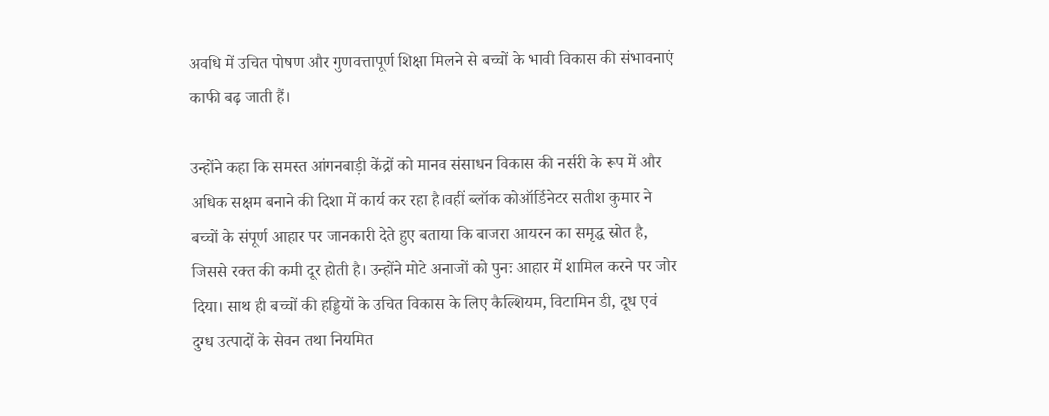अवधि में उचित पोषण और गुणवत्तापूर्ण शिक्षा मिलने से बच्चों के भावी विकास की संभावनाएं काफी बढ़ जाती हैं।

उन्होंने कहा कि समस्त आंगनबाड़ी केंद्रों को मानव संसाधन विकास की नर्सरी के रूप में और अधिक सक्षम बनाने की दिशा में कार्य कर रहा है।वहीं ब्लॉक कोऑर्डिनेटर सतीश कुमार ने बच्चों के संपूर्ण आहार पर जानकारी देते हुए बताया कि बाजरा आयरन का समृद्ध स्रोत है, जिससे रक्त की कमी दूर होती है। उन्होंने मोटे अनाजों को पुनः आहार में शामिल करने पर जोर दिया। साथ ही बच्चों की हड्डियों के उचित विकास के लिए कैल्शियम, विटामिन डी, दूध एवं दुग्ध उत्पादों के सेवन तथा नियमित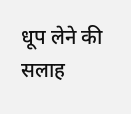धूप लेने की सलाह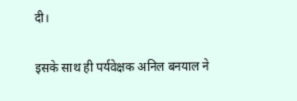दी।

इसके साथ ही पर्यवेक्षक अनिल बनयाल ने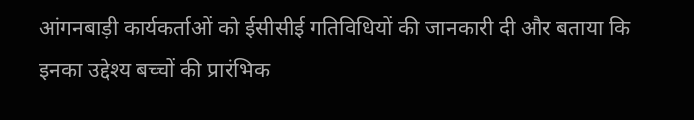आंगनबाड़ी कार्यकर्ताओं को ईसीसीई गतिविधियों की जानकारी दी और बताया कि इनका उद्देश्य बच्चों की प्रारंभिक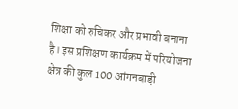शिक्षा को रुचिकर और प्रभावी बनाना है। इस प्रशिक्षण कार्यक्रम में परियोजना क्षेत्र की कुल 100 आंगनबाड़ी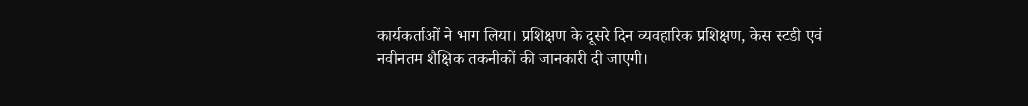कार्यकर्ताओं ने भाग लिया। प्रशिक्षण के दूसरे दिन व्यवहारिक प्रशिक्षण, केस स्टडी एवं नवीनतम शैक्षिक तकनीकों की जानकारी दी जाएगी।